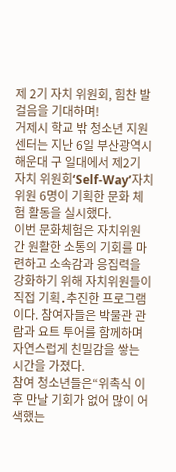제 2기 자치 위원회, 힘찬 발걸음을 기대하며!
거제시 학교 밖 청소년 지원 센터는 지난 6일 부산광역시 해운대 구 일대에서 제2기 자치 위원회‘Self-Way’자치 위원 6명이 기획한 문화 체험 활동을 실시했다.
이번 문화체험은 자치위원 간 원활한 소통의 기회를 마련하고 소속감과 응집력을 강화하기 위해 자치위원들이 직접 기획․추진한 프로그램이다. 참여자들은 박물관 관람과 요트 투어를 함께하며 자연스럽게 친밀감을 쌓는 시간을 가졌다.
참여 청소년들은“위촉식 이후 만날 기회가 없어 많이 어색했는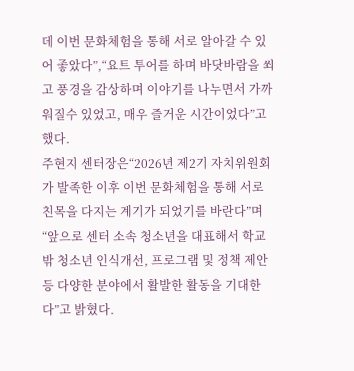데 이번 문화체험을 통해 서로 알아갈 수 있어 좋았다”,“요트 투어를 하며 바닷바람을 쐬고 풍경을 감상하며 이야기를 나누면서 가까워질수 있었고, 매우 즐거운 시간이었다”고 했다.
주현지 센터장은“2026년 제2기 자치위원회가 발족한 이후 이번 문화체험을 통해 서로 친목을 다지는 계기가 되었기를 바란다”며 “앞으로 센터 소속 청소년을 대표해서 학교 밖 청소년 인식개선, 프로그램 및 정책 제안 등 다양한 분야에서 활발한 활동을 기대한다”고 밝혔다.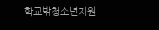학교밖청소년지원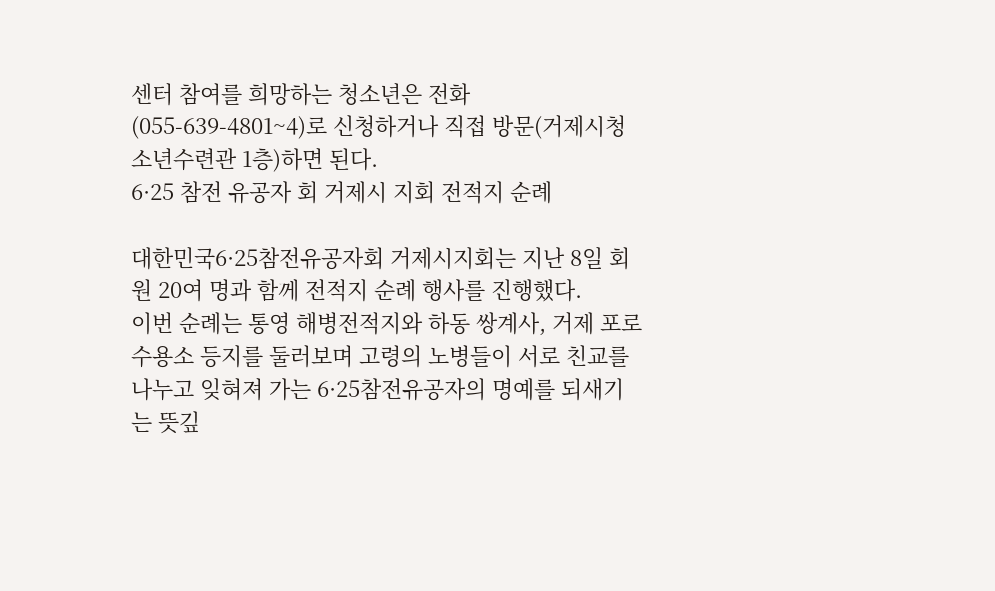센터 참여를 희망하는 청소년은 전화(055-639-4801~4)로 신청하거나 직접 방문(거제시청소년수련관 1층)하면 된다.
6·25 참전 유공자 회 거제시 지회 전적지 순례

대한민국6·25참전유공자회 거제시지회는 지난 8일 회원 20여 명과 함께 전적지 순례 행사를 진행했다.
이번 순례는 통영 해병전적지와 하동 쌍계사, 거제 포로수용소 등지를 둘러보며 고령의 노병들이 서로 친교를 나누고 잊혀져 가는 6·25참전유공자의 명예를 되새기는 뜻깊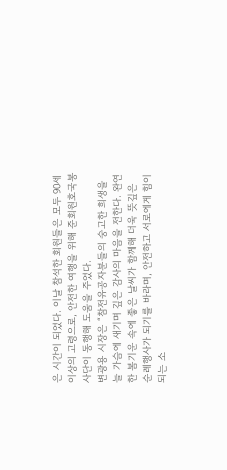은 시간이 되었다. 이날 참석한 회원들은 모두 90세 이상의 고령으로, 안전한 여행을 위해 준회원호국봉사단이 동행해 도움을 주었다.
변광용 시장은 “참전유공자분들의 숭고한 희생을 늘 가슴에 새기며 깊은 감사의 마음을 전한다. 완연한 봄기운 속에 좋은 날씨가 함께해 더욱 뜻깊은 순례행사가 되기를 바라며, 안전하고 서로에게 힘이 되는 소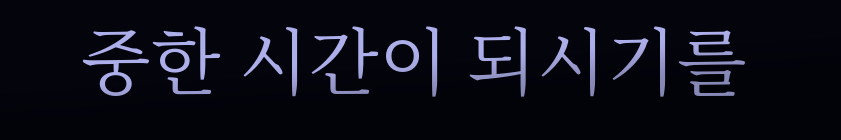중한 시간이 되시기를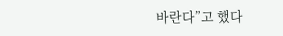바란다”고 했다